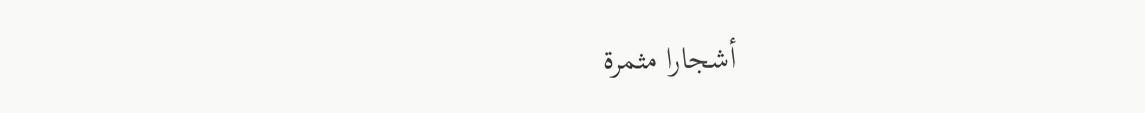أشجارا مثمرة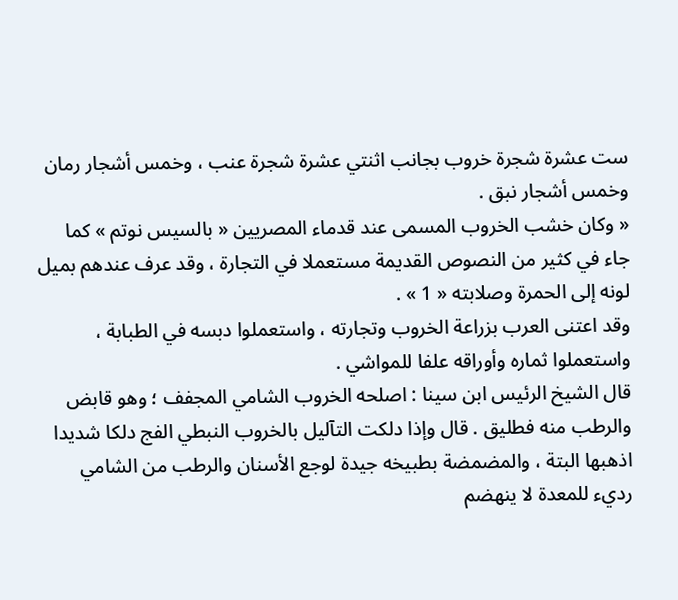ست عشرة شجرة خروب بجانب اثنتي عشرة شجرة عنب ، وخمس أشجار رمان وخمس أشجار نبق .
« وكان خشب الخروب المسمى عند قدماء المصريين « بالسيس نوتم » كما جاء في كثير من النصوص القديمة مستعملا في التجارة ، وقد عرف عندهم بميل لونه إلى الحمرة وصلابته « 1 » .
وقد اعتنى العرب بزراعة الخروب وتجارته ، واستعملوا دبسه في الطبابة ، واستعملوا ثماره وأوراقه علفا للمواشي .
قال الشيخ الرئيس ابن سينا : اصلحه الخروب الشامي المجفف ؛ وهو قابض والرطب منه فطليق . قال وإذا دلكت التآليل بالخروب النبطي الفج دلكا شديدا اذهبها البتة ، والمضمضة بطبيخه جيدة لوجع الأسنان والرطب من الشامي رديء للمعدة لا ينهضم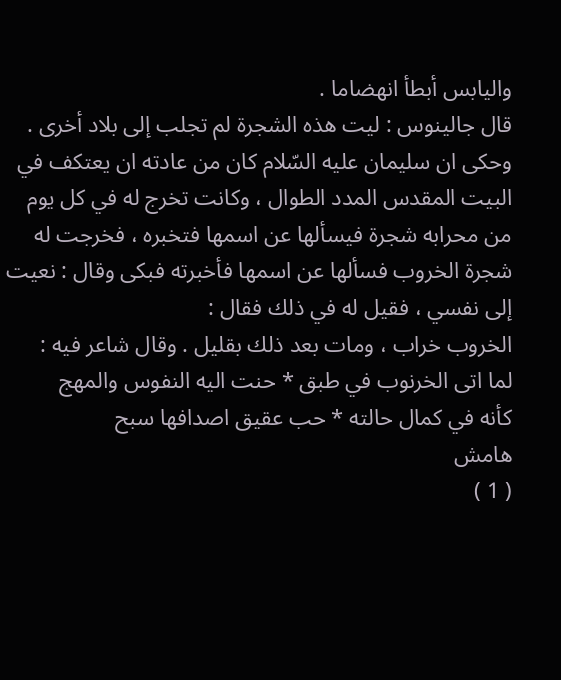واليابس أبطأ انهضاما .
قال جالينوس : ليت هذه الشجرة لم تجلب إلى بلاد أخرى . وحكى ان سليمان عليه السّلام كان من عادته ان يعتكف في البيت المقدس المدد الطوال ، وكانت تخرج له في كل يوم من محرابه شجرة فيسألها عن اسمها فتخبره ، فخرجت له شجرة الخروب فسألها عن اسمها فأخبرته فبكى وقال : نعيت إلى نفسي ، فقيل له في ذلك فقال :
الخروب خراب ، ومات بعد ذلك بقليل . وقال شاعر فيه :
لما اتى الخرنوب في طبق * حنت اليه النفوس والمهج
كأنه في كمال حالته * حب عقيق اصدافها سبح
هامش
( 1 )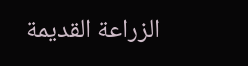الزراعة القديمة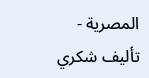المصرية - تأليف شكري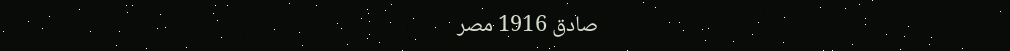صادق 1916 مصر